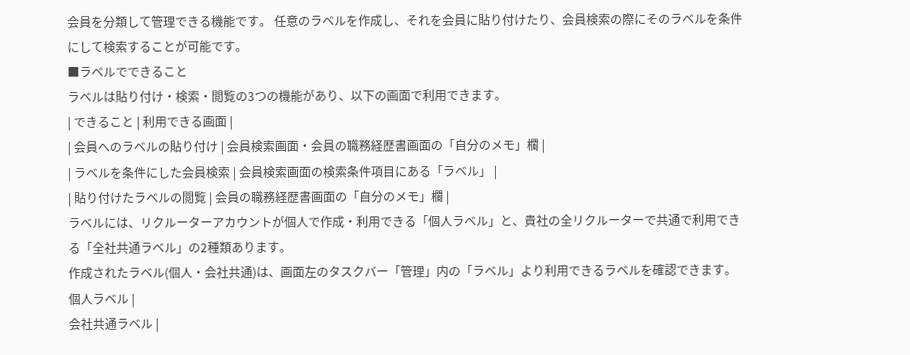会員を分類して管理できる機能です。 任意のラベルを作成し、それを会員に貼り付けたり、会員検索の際にそのラベルを条件にして検索することが可能です。
■ラベルでできること
ラベルは貼り付け・検索・閲覧の3つの機能があり、以下の画面で利用できます。
| できること | 利用できる画面 |
| 会員へのラベルの貼り付け | 会員検索画面・会員の職務経歴書画面の「自分のメモ」欄 |
| ラベルを条件にした会員検索 | 会員検索画面の検索条件項目にある「ラベル」 |
| 貼り付けたラベルの閲覧 | 会員の職務経歴書画面の「自分のメモ」欄 |
ラベルには、リクルーターアカウントが個人で作成・利用できる「個人ラベル」と、貴社の全リクルーターで共通で利用できる「全社共通ラベル」の2種類あります。
作成されたラベル(個人・会社共通)は、画面左のタスクバー「管理」内の「ラベル」より利用できるラベルを確認できます。
個人ラベル |
会社共通ラベル |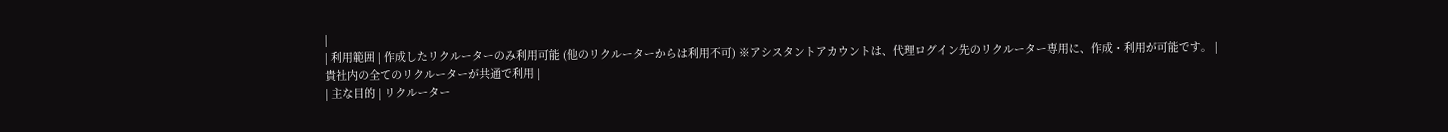|
| 利用範囲 | 作成したリクルーターのみ利用可能 (他のリクルーターからは利用不可) ※アシスタントアカウントは、代理ログイン先のリクルーター専用に、作成・利用が可能です。 |
貴社内の全てのリクルーターが共通で利用 |
| 主な目的 | リクルーター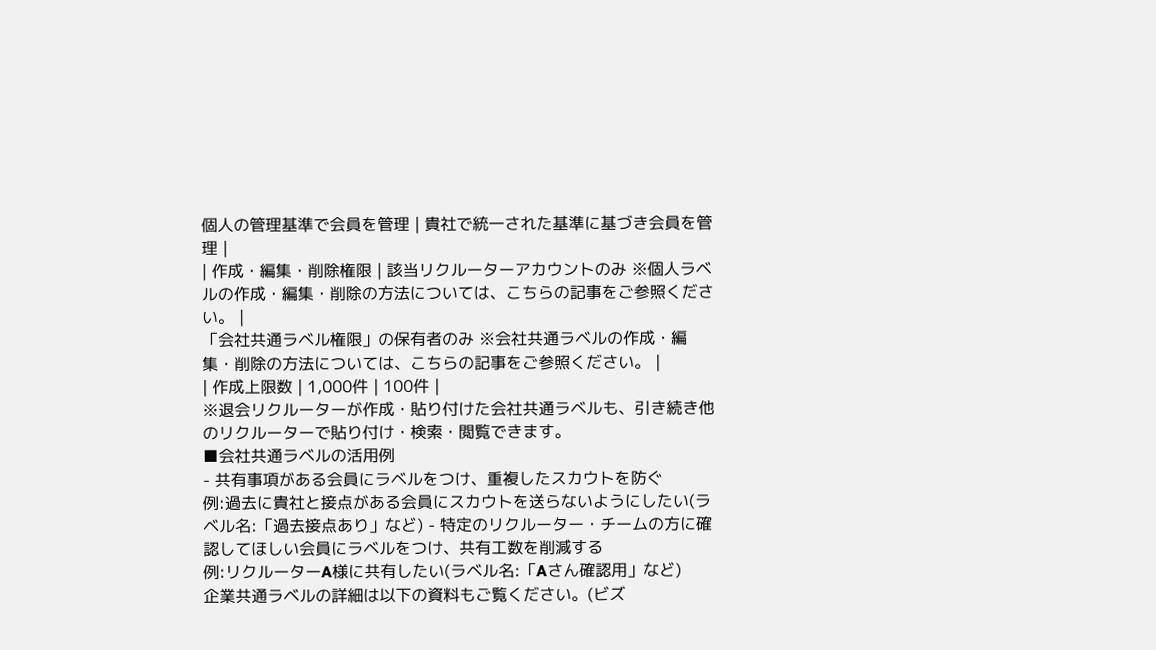個人の管理基準で会員を管理 | 貴社で統一された基準に基づき会員を管理 |
| 作成・編集・削除権限 | 該当リクルーターアカウントのみ ※個人ラベルの作成・編集・削除の方法については、こちらの記事をご参照ください。 |
「会社共通ラベル権限」の保有者のみ ※会社共通ラベルの作成・編集・削除の方法については、こちらの記事をご参照ください。 |
| 作成上限数 | 1,000件 | 100件 |
※退会リクルーターが作成・貼り付けた会社共通ラベルも、引き続き他のリクルーターで貼り付け・検索・閲覧できます。
■会社共通ラベルの活用例
- 共有事項がある会員にラベルをつけ、重複したスカウトを防ぐ
例:過去に貴社と接点がある会員にスカウトを送らないようにしたい(ラベル名:「過去接点あり」など) - 特定のリクルーター・チームの方に確認してほしい会員にラベルをつけ、共有工数を削減する
例:リクルーターA様に共有したい(ラベル名:「Aさん確認用」など)
企業共通ラベルの詳細は以下の資料もご覧ください。(ビズ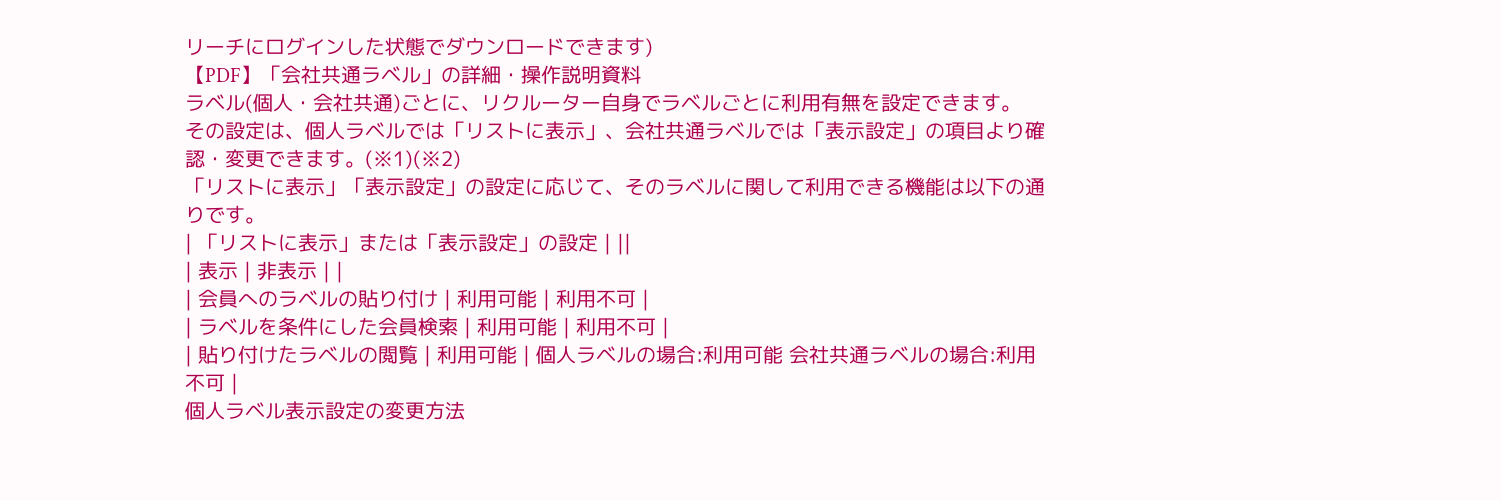リーチにログインした状態でダウンロードできます)
【PDF】「会社共通ラベル」の詳細・操作説明資料
ラベル(個人・会社共通)ごとに、リクルーター自身でラベルごとに利用有無を設定できます。
その設定は、個人ラベルでは「リストに表示」、会社共通ラベルでは「表示設定」の項目より確認・変更できます。(※1)(※2)
「リストに表示」「表示設定」の設定に応じて、そのラベルに関して利用できる機能は以下の通りです。
| 「リストに表示」または「表示設定」の設定 | ||
| 表示 | 非表示 | |
| 会員へのラベルの貼り付け | 利用可能 | 利用不可 |
| ラベルを条件にした会員検索 | 利用可能 | 利用不可 |
| 貼り付けたラベルの閲覧 | 利用可能 | 個人ラベルの場合:利用可能 会社共通ラベルの場合:利用不可 |
個人ラベル表示設定の変更方法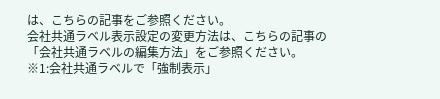は、こちらの記事をご参照ください。
会社共通ラベル表示設定の変更方法は、こちらの記事の「会社共通ラベルの編集方法」をご参照ください。
※1:会社共通ラベルで「強制表示」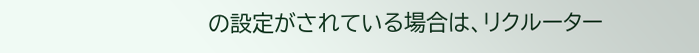の設定がされている場合は、リクルーター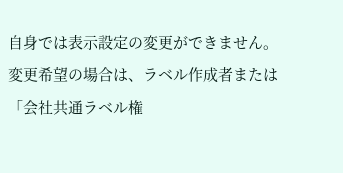自身では表示設定の変更ができません。変更希望の場合は、ラベル作成者または「会社共通ラベル権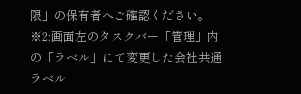限」の保有者へご確認ください。
※2:画面左のタスクバー「管理」内の「ラベル」にて変更した会社共通ラベル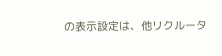の表示設定は、他リクルータ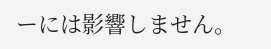ーには影響しません。